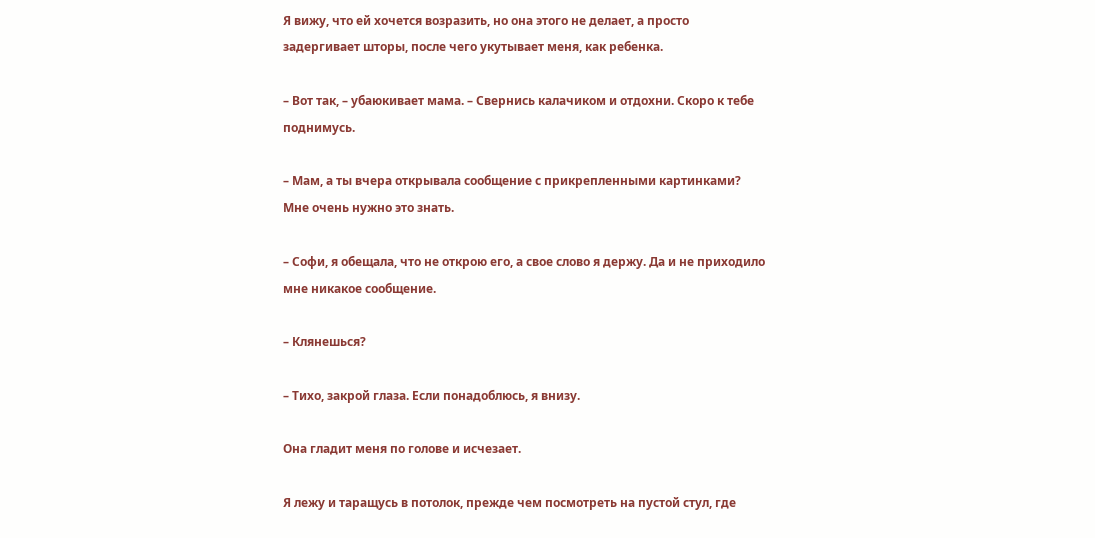Я вижу, что ей хочется возразить, но она этого не делает, а просто задергивает шторы, после чего укутывает меня, как ребенка.

– Вот так, – убаюкивает мама. – Свернись калачиком и отдохни. Скоро к тебе поднимусь.

– Мам, а ты вчера открывала сообщение с прикрепленными картинками? Мне очень нужно это знать.

– Софи, я обещала, что не открою его, а свое слово я держу. Да и не приходило мне никакое сообщение.

– Клянешься?

– Тихо, закрой глаза. Если понадоблюсь, я внизу.

Она гладит меня по голове и исчезает.

Я лежу и таращусь в потолок, прежде чем посмотреть на пустой стул, где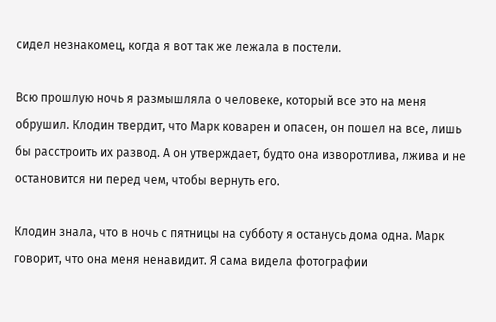сидел незнакомец, когда я вот так же лежала в постели.

Всю прошлую ночь я размышляла о человеке, который все это на меня обрушил. Клодин твердит, что Марк коварен и опасен, он пошел на все, лишь бы расстроить их развод. А он утверждает, будто она изворотлива, лжива и не остановится ни перед чем, чтобы вернуть его.

Клодин знала, что в ночь с пятницы на субботу я останусь дома одна. Марк говорит, что она меня ненавидит. Я сама видела фотографии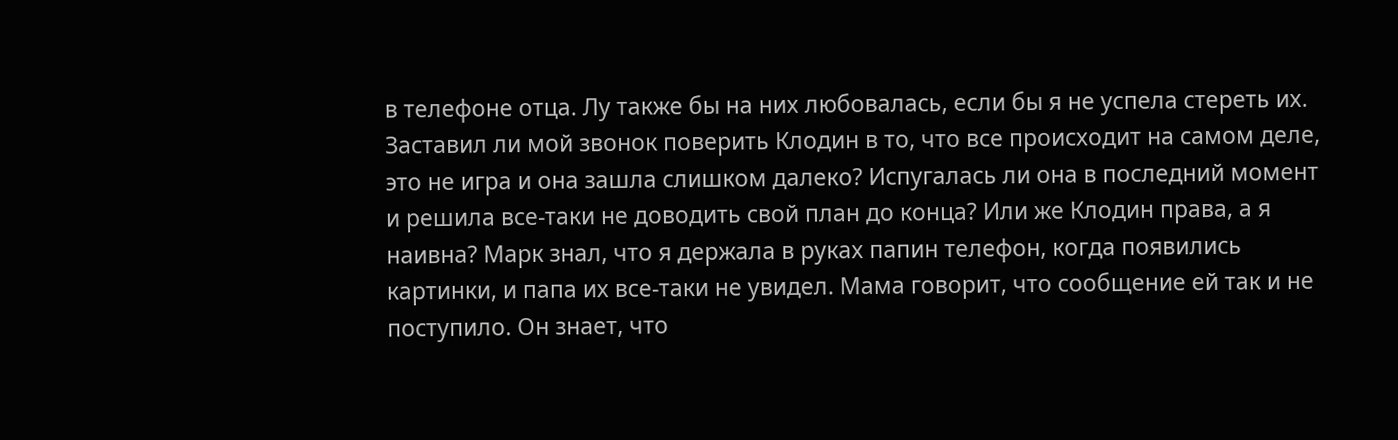в телефоне отца. Лу также бы на них любовалась, если бы я не успела стереть их. Заставил ли мой звонок поверить Клодин в то, что все происходит на самом деле, это не игра и она зашла слишком далеко? Испугалась ли она в последний момент и решила все-таки не доводить свой план до конца? Или же Клодин права, а я наивна? Марк знал, что я держала в руках папин телефон, когда появились картинки, и папа их все-таки не увидел. Мама говорит, что сообщение ей так и не поступило. Он знает, что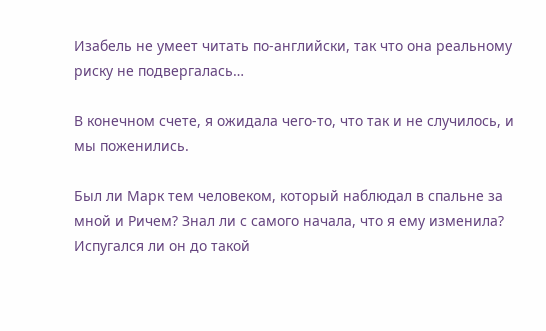Изабель не умеет читать по-английски, так что она реальному риску не подвергалась…

В конечном счете, я ожидала чего-то, что так и не случилось, и мы поженились.

Был ли Марк тем человеком, который наблюдал в спальне за мной и Ричем? Знал ли с самого начала, что я ему изменила? Испугался ли он до такой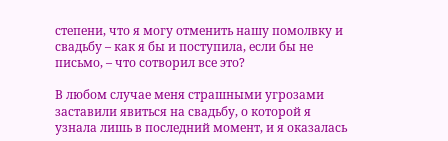степени, что я могу отменить нашу помолвку и свадьбу – как я бы и поступила, если бы не письмо, – что сотворил все это?

В любом случае меня страшными угрозами заставили явиться на свадьбу, о которой я узнала лишь в последний момент, и я оказалась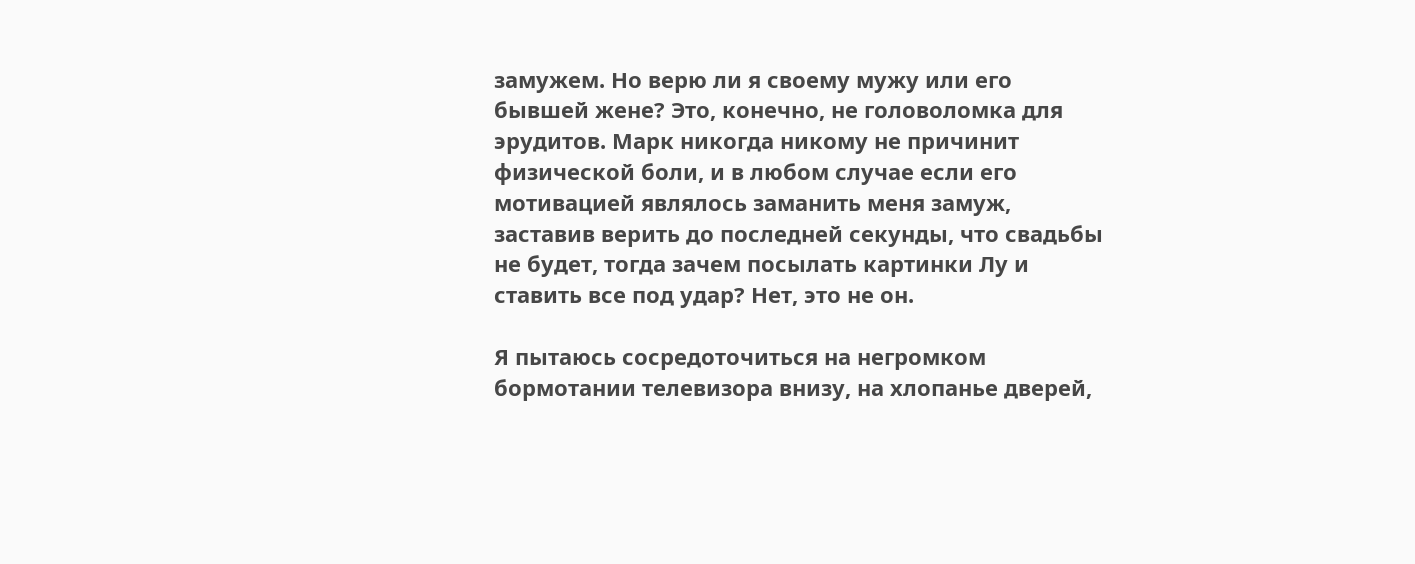замужем. Но верю ли я своему мужу или его бывшей жене? Это, конечно, не головоломка для эрудитов. Марк никогда никому не причинит физической боли, и в любом случае если его мотивацией являлось заманить меня замуж, заставив верить до последней секунды, что свадьбы не будет, тогда зачем посылать картинки Лу и ставить все под удар? Нет, это не он.

Я пытаюсь сосредоточиться на негромком бормотании телевизора внизу, на хлопанье дверей,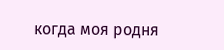когда моя родня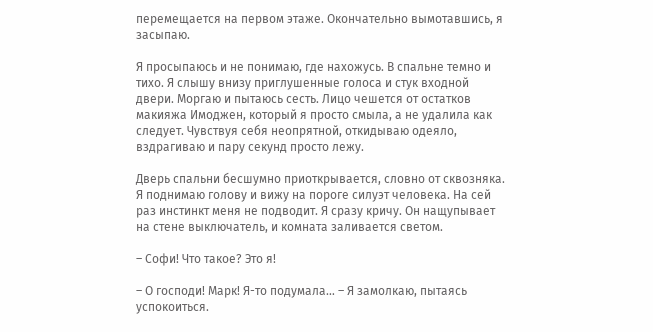перемещается на первом этаже. Окончательно вымотавшись, я засыпаю.

Я просыпаюсь и не понимаю, где нахожусь. В спальне темно и тихо. Я слышу внизу приглушенные голоса и стук входной двери. Моргаю и пытаюсь сесть. Лицо чешется от остатков макияжа Имоджен, который я просто смыла, а не удалила как следует. Чувствуя себя неопрятной, откидываю одеяло, вздрагиваю и пару секунд просто лежу.

Дверь спальни бесшумно приоткрывается, словно от сквозняка. Я поднимаю голову и вижу на пороге силуэт человека. На сей раз инстинкт меня не подводит. Я сразу кричу. Он нащупывает на стене выключатель, и комната заливается светом.

– Софи! Что такое? Это я!

– О господи! Марк! Я-то подумала… – Я замолкаю, пытаясь успокоиться.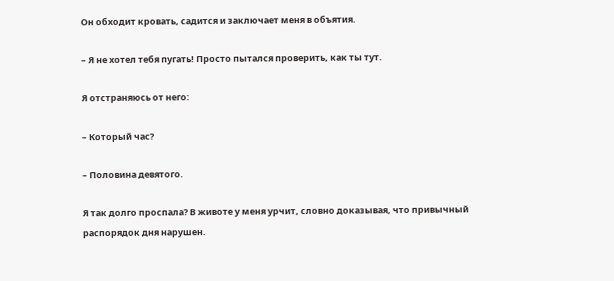Он обходит кровать, садится и заключает меня в объятия.

– Я не хотел тебя пугать! Просто пытался проверить, как ты тут.

Я отстраняюсь от него:

– Который час?

– Половина девятого.

Я так долго проспала? В животе у меня урчит, словно доказывая, что привычный распорядок дня нарушен.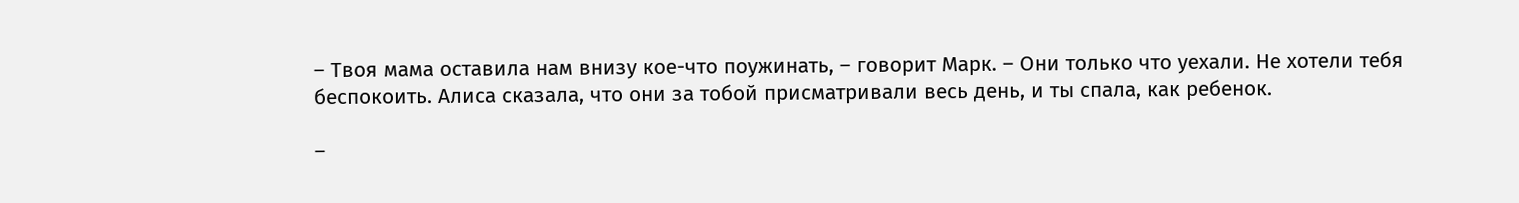– Твоя мама оставила нам внизу кое-что поужинать, – говорит Марк. – Они только что уехали. Не хотели тебя беспокоить. Алиса сказала, что они за тобой присматривали весь день, и ты спала, как ребенок.

–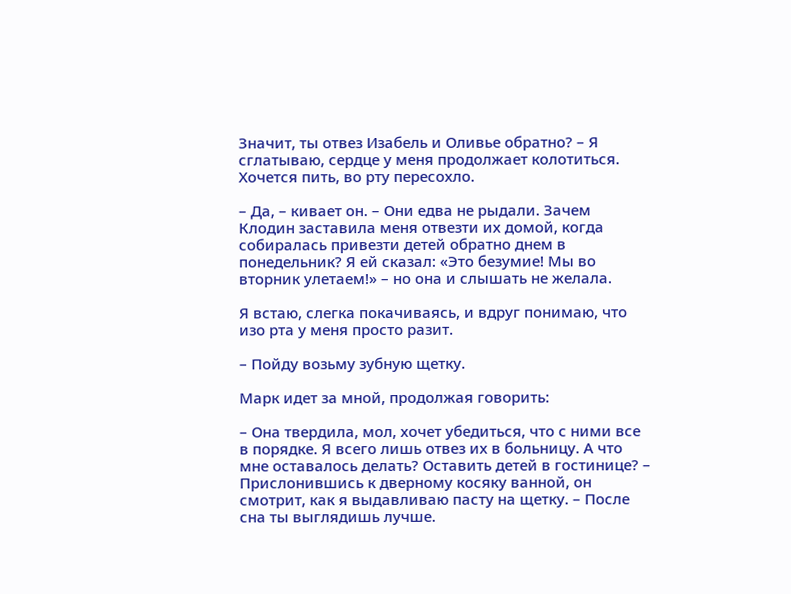Значит, ты отвез Изабель и Оливье обратно? – Я сглатываю, сердце у меня продолжает колотиться. Хочется пить, во рту пересохло.

– Да, – кивает он. – Они едва не рыдали. Зачем Клодин заставила меня отвезти их домой, когда собиралась привезти детей обратно днем в понедельник? Я ей сказал: «Это безумие! Мы во вторник улетаем!» – но она и слышать не желала.

Я встаю, слегка покачиваясь, и вдруг понимаю, что изо рта у меня просто разит.

– Пойду возьму зубную щетку.

Марк идет за мной, продолжая говорить:

– Она твердила, мол, хочет убедиться, что с ними все в порядке. Я всего лишь отвез их в больницу. А что мне оставалось делать? Оставить детей в гостинице? – Прислонившись к дверному косяку ванной, он смотрит, как я выдавливаю пасту на щетку. – После сна ты выглядишь лучше.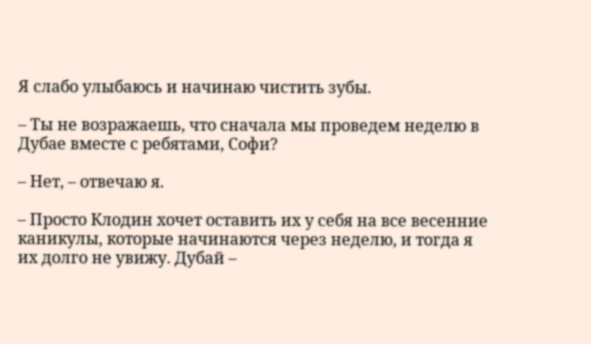Я слабо улыбаюсь и начинаю чистить зубы.

– Ты не возражаешь, что сначала мы проведем неделю в Дубае вместе с ребятами, Софи?

– Нет, – отвечаю я.

– Просто Клодин хочет оставить их у себя на все весенние каникулы, которые начинаются через неделю, и тогда я их долго не увижу. Дубай –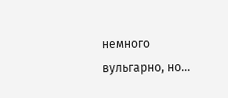немного вульгарно, но…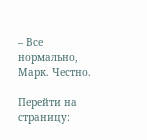– Все нормально, Марк. Честно.

Перейти на страницу: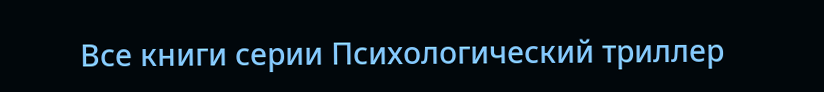Все книги серии Психологический триллер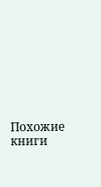Похожие книги